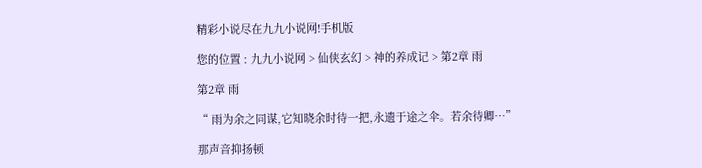精彩小说尽在九九小说网!手机版

您的位置 : 九九小说网 > 仙侠玄幻 > 神的养成记 > 第2章 雨

第2章 雨

“ 雨为余之同谋,它知晓余时待一把,永遗于途之伞。若余待卿…”

那声音抑扬顿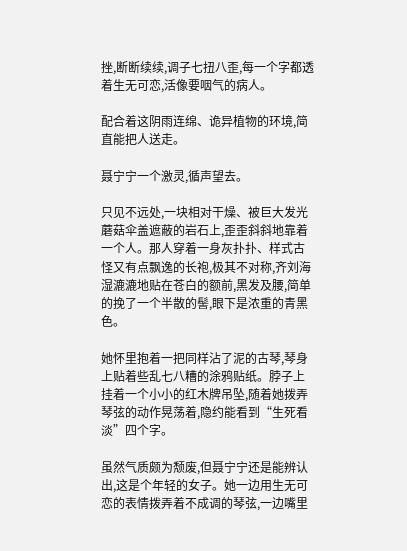挫,断断续续,调子七扭八歪,每一个字都透着生无可恋,活像要咽气的病人。

配合着这阴雨连绵、诡异植物的环境,简直能把人送走。

聂宁宁一个激灵,循声望去。

只见不远处,一块相对干燥、被巨大发光蘑菇伞盖遮蔽的岩石上,歪歪斜斜地靠着一个人。那人穿着一身灰扑扑、样式古怪又有点飘逸的长袍,极其不对称,齐刘海湿漉漉地贴在苍白的额前,黑发及腰,简单的挽了一个半散的髻,眼下是浓重的青黑色。

她怀里抱着一把同样沾了泥的古琴,琴身上贴着些乱七八糟的涂鸦贴纸。脖子上挂着一个小小的红木牌吊坠,随着她拨弄琴弦的动作晃荡着,隐约能看到“生死看淡”四个字。

虽然气质颇为颓废,但聂宁宁还是能辨认出,这是个年轻的女子。她一边用生无可恋的表情拨弄着不成调的琴弦,一边嘴里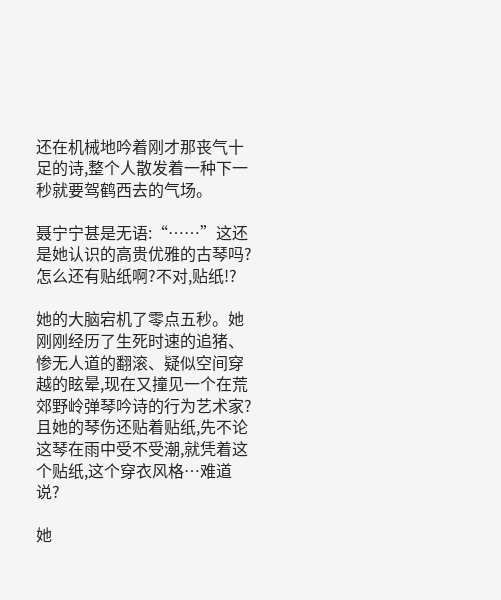还在机械地吟着刚才那丧气十足的诗,整个人散发着一种下一秒就要驾鹤西去的气场。

聂宁宁甚是无语:“……”这还是她认识的高贵优雅的古琴吗?怎么还有贴纸啊?不对,贴纸!?

她的大脑宕机了零点五秒。她刚刚经历了生死时速的追猪、惨无人道的翻滚、疑似空间穿越的眩晕,现在又撞见一个在荒郊野岭弹琴吟诗的行为艺术家?且她的琴伤还贴着贴纸,先不论这琴在雨中受不受潮,就凭着这个贴纸,这个穿衣风格…难道说?

她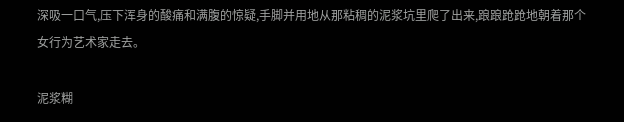深吸一口气,压下浑身的酸痛和满腹的惊疑,手脚并用地从那粘稠的泥浆坑里爬了出来,踉踉跄跄地朝着那个女行为艺术家走去。

泥浆糊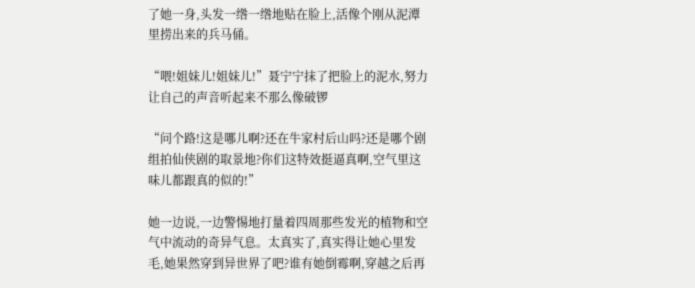了她一身,头发一绺一绺地贴在脸上,活像个刚从泥潭里捞出来的兵马俑。

“喂!姐妹儿!姐妹儿!”聂宁宁抹了把脸上的泥水,努力让自己的声音听起来不那么像破锣

“问个路!这是哪儿啊?还在牛家村后山吗?还是哪个剧组拍仙侠剧的取景地?你们这特效挺逼真啊,空气里这味儿都跟真的似的!”

她一边说,一边警惕地打量着四周那些发光的植物和空气中流动的奇异气息。太真实了,真实得让她心里发毛,她果然穿到异世界了吧?谁有她倒霉啊,穿越之后再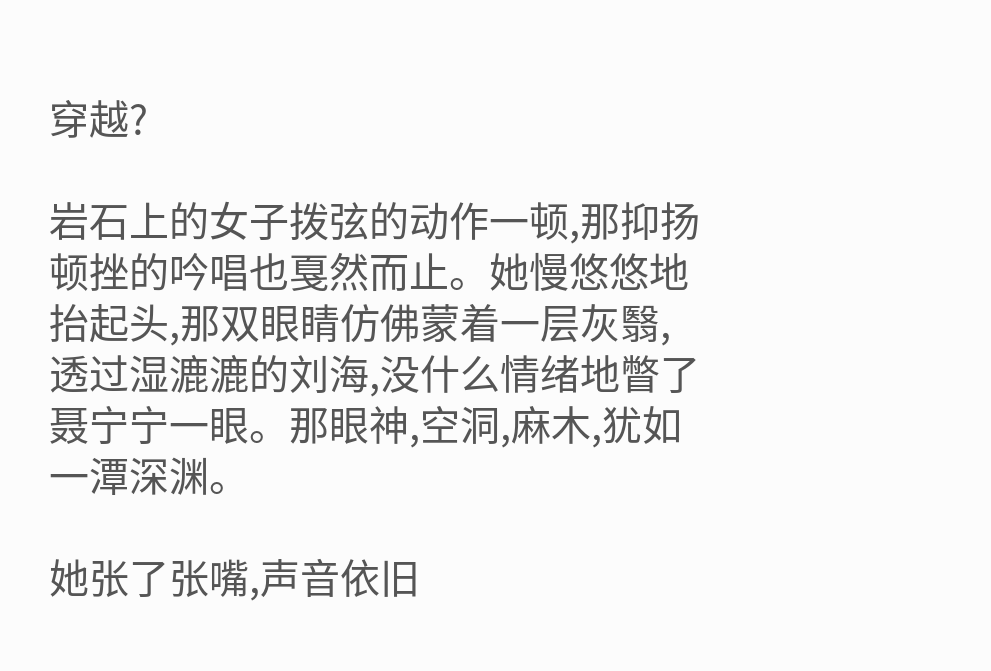穿越?

岩石上的女子拨弦的动作一顿,那抑扬顿挫的吟唱也戛然而止。她慢悠悠地抬起头,那双眼睛仿佛蒙着一层灰翳,透过湿漉漉的刘海,没什么情绪地瞥了聂宁宁一眼。那眼神,空洞,麻木,犹如一潭深渊。

她张了张嘴,声音依旧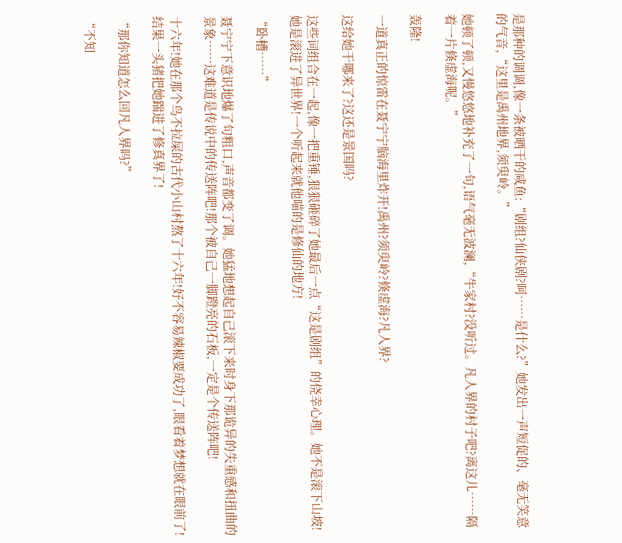是那种的调调,像一条被晒干的咸鱼:“剧组?仙侠剧?呵……是什么?”她发出一声短促的、毫无笑意的气音,“这里是禹州地界,须臾岭。”

她顿了顿,又慢悠悠地补充了一句,语气毫无波澜,“牛家村?没听过。凡人界的村子吧?离这儿……隔着一片倏虚海呢。”

轰隆!

一道真正的惊雷在聂宁宁脑海里炸开!禹州?须臾岭?倏虚海?凡人界?

这给她干哪来了?这还是景国吗?

这些词组合在一起,像一把重锤,狠狠砸碎了她最后一点“这是剧组”的侥幸心理。她不是滚下山坡!她是滚进了异世界!一个听起来就他喵的是修仙的地方!

“卧槽……”

聂宁宁下意识地爆了句粗口,声音都变了调。她猛地想起自己滚下来时身下那诡异的失重感和扭曲的景象……这难道是传说中的传送阵吧!那个被自己一脚蹬亮的石板,一定是个传送阵吧!

十六年!她在那个鸟不拉屎的古代小山村熬了十六年!好不容易辣椒要成功了,眼看着梦想就在眼前了!结果一头猪把她踹进了修真界了!

“那你知道怎么回凡人界吗?”

“不知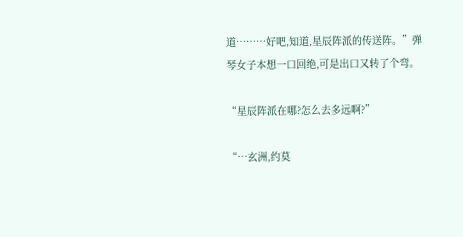道………好吧,知道,星辰阵派的传送阵。”弹琴女子本想一口回绝,可是出口又转了个弯。

“星辰阵派在哪?怎么去多远啊?”

“…玄洲,约莫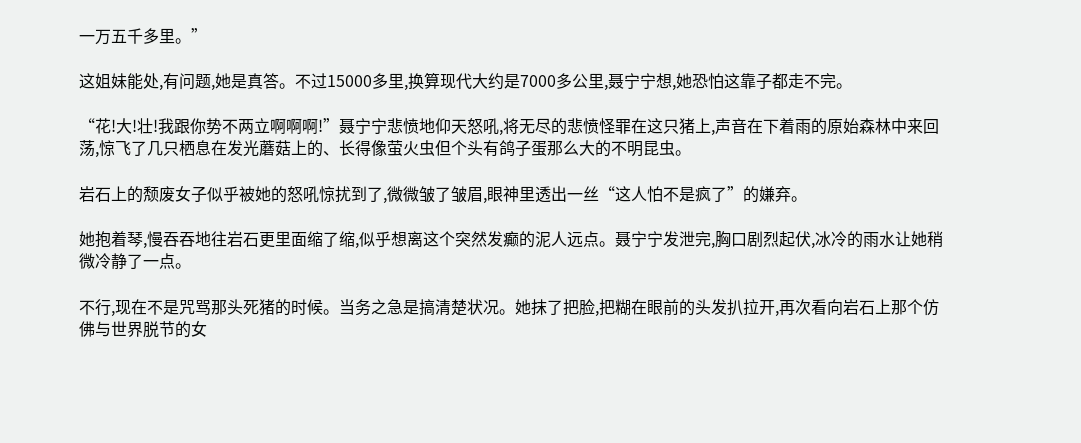一万五千多里。”

这姐妹能处,有问题,她是真答。不过15000多里,换算现代大约是7000多公里,聂宁宁想,她恐怕这靠子都走不完。

“花!大!壮!我跟你势不两立啊啊啊!”聂宁宁悲愤地仰天怒吼,将无尽的悲愤怪罪在这只猪上,声音在下着雨的原始森林中来回荡,惊飞了几只栖息在发光蘑菇上的、长得像萤火虫但个头有鸽子蛋那么大的不明昆虫。

岩石上的颓废女子似乎被她的怒吼惊扰到了,微微皱了皱眉,眼神里透出一丝“这人怕不是疯了”的嫌弃。

她抱着琴,慢吞吞地往岩石更里面缩了缩,似乎想离这个突然发癫的泥人远点。聂宁宁发泄完,胸口剧烈起伏,冰冷的雨水让她稍微冷静了一点。

不行,现在不是咒骂那头死猪的时候。当务之急是搞清楚状况。她抹了把脸,把糊在眼前的头发扒拉开,再次看向岩石上那个仿佛与世界脱节的女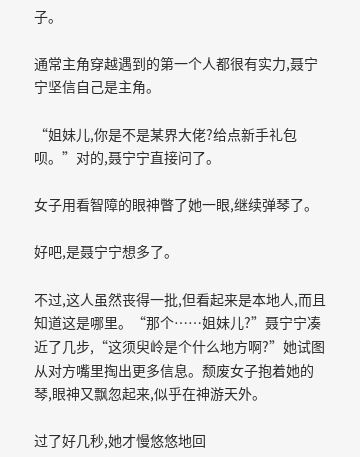子。

通常主角穿越遇到的第一个人都很有实力,聂宁宁坚信自己是主角。

“姐妹儿,你是不是某界大佬?给点新手礼包呗。”对的,聂宁宁直接问了。

女子用看智障的眼神瞥了她一眼,继续弹琴了。

好吧,是聂宁宁想多了。

不过,这人虽然丧得一批,但看起来是本地人,而且知道这是哪里。“那个……姐妹儿?”聂宁宁凑近了几步,“这须臾岭是个什么地方啊?”她试图从对方嘴里掏出更多信息。颓废女子抱着她的琴,眼神又飘忽起来,似乎在神游天外。

过了好几秒,她才慢悠悠地回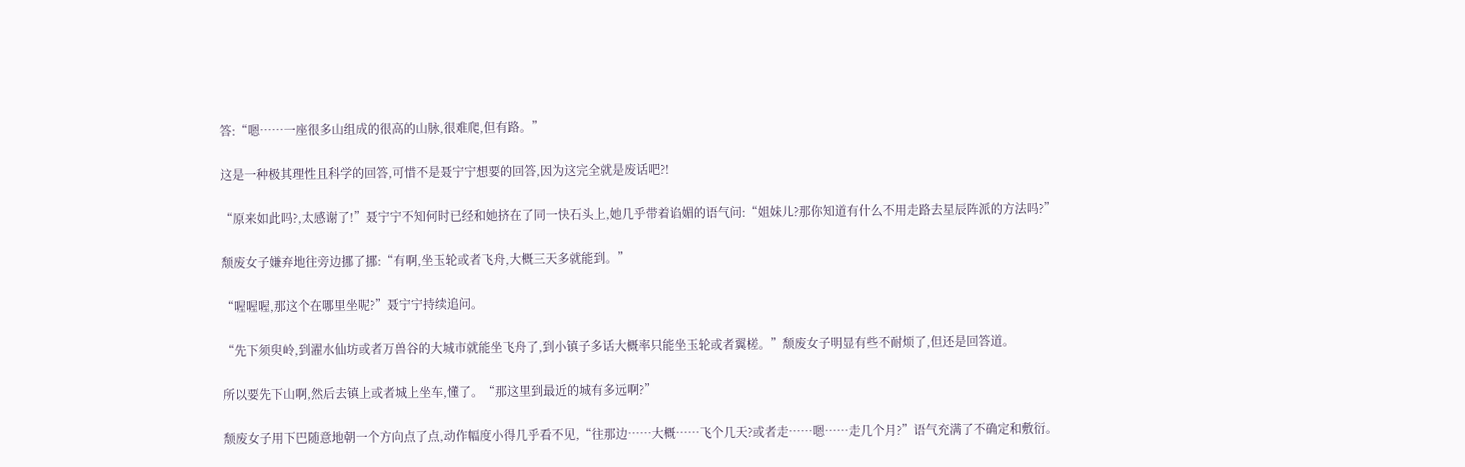答:“嗯……一座很多山组成的很高的山脉,很难爬,但有路。”

这是一种极其理性且科学的回答,可惜不是聂宁宁想要的回答,因为这完全就是废话吧?!

“原来如此吗?,太感谢了!”聂宁宁不知何时已经和她挤在了同一快石头上,她几乎带着谄媚的语气问:“姐妹儿?那你知道有什么不用走路去星辰阵派的方法吗?”

颓废女子嫌弃地往旁边挪了挪:“有啊,坐玉轮或者飞舟,大概三天多就能到。”

“喔喔喔,那这个在哪里坐呢?”聂宁宁持续追问。

“先下须臾岭,到濯水仙坊或者万兽谷的大城市就能坐飞舟了,到小镇子多话大概率只能坐玉轮或者翼槎。”颓废女子明显有些不耐烦了,但还是回答道。

所以要先下山啊,然后去镇上或者城上坐车,懂了。“那这里到最近的城有多远啊?”

颓废女子用下巴随意地朝一个方向点了点,动作幅度小得几乎看不见,“往那边……大概……飞个几天?或者走……嗯……走几个月?”语气充满了不确定和敷衍。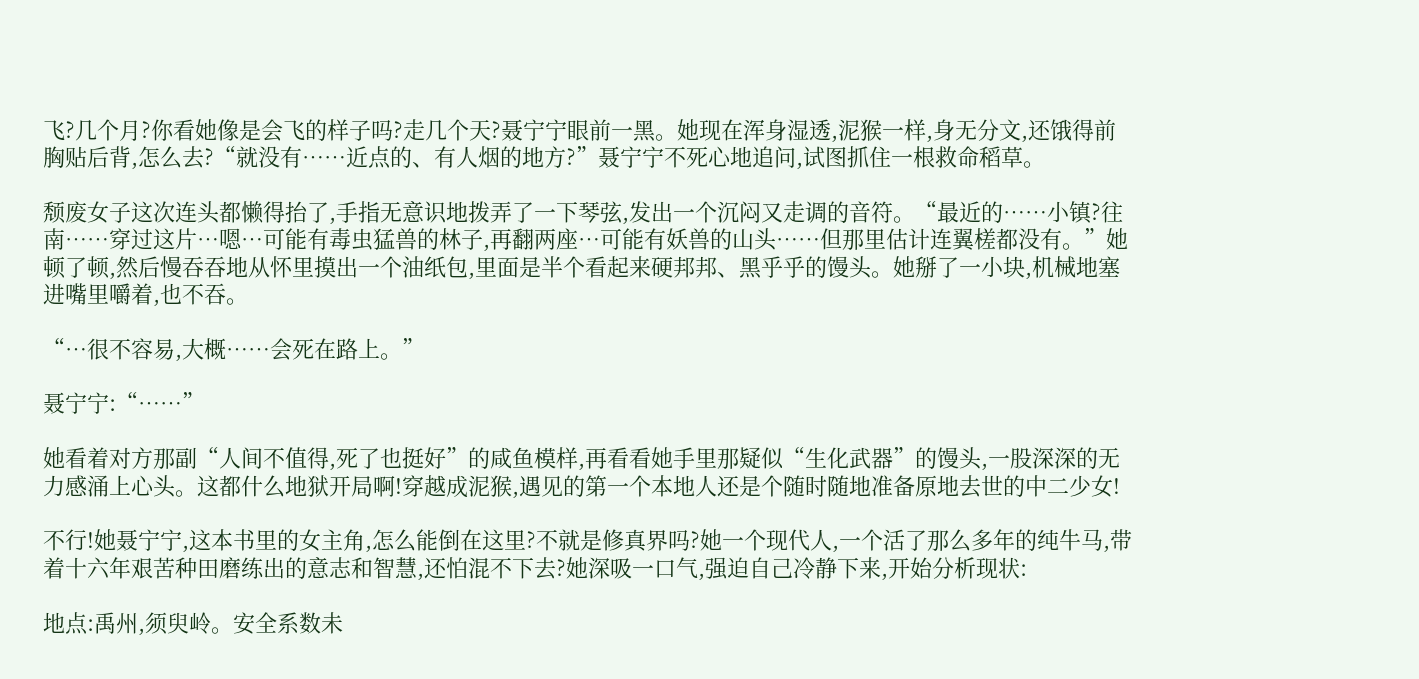飞?几个月?你看她像是会飞的样子吗?走几个天?聂宁宁眼前一黑。她现在浑身湿透,泥猴一样,身无分文,还饿得前胸贴后背,怎么去?“就没有……近点的、有人烟的地方?”聂宁宁不死心地追问,试图抓住一根救命稻草。

颓废女子这次连头都懒得抬了,手指无意识地拨弄了一下琴弦,发出一个沉闷又走调的音符。“最近的……小镇?往南……穿过这片…嗯…可能有毒虫猛兽的林子,再翻两座…可能有妖兽的山头……但那里估计连翼槎都没有。”她顿了顿,然后慢吞吞地从怀里摸出一个油纸包,里面是半个看起来硬邦邦、黑乎乎的馒头。她掰了一小块,机械地塞进嘴里嚼着,也不吞。

“…很不容易,大概……会死在路上。”

聂宁宁:“……”

她看着对方那副“人间不值得,死了也挺好”的咸鱼模样,再看看她手里那疑似“生化武器”的馒头,一股深深的无力感涌上心头。这都什么地狱开局啊!穿越成泥猴,遇见的第一个本地人还是个随时随地准备原地去世的中二少女!

不行!她聂宁宁,这本书里的女主角,怎么能倒在这里?不就是修真界吗?她一个现代人,一个活了那么多年的纯牛马,带着十六年艰苦种田磨练出的意志和智慧,还怕混不下去?她深吸一口气,强迫自己冷静下来,开始分析现状:

地点:禹州,须臾岭。安全系数未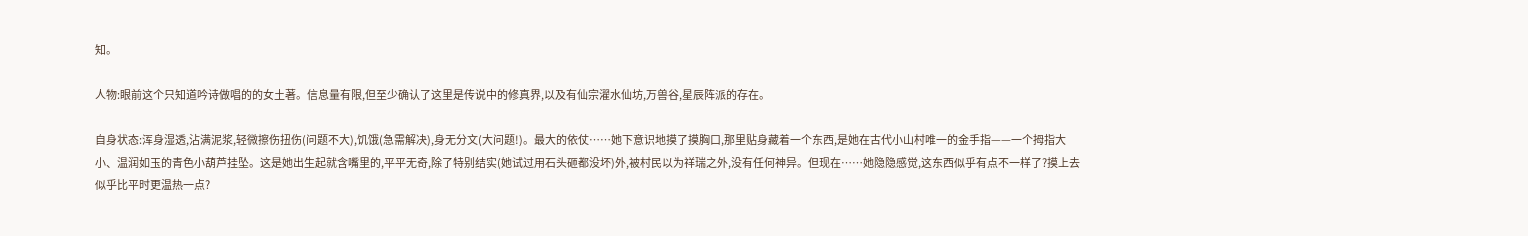知。

人物:眼前这个只知道吟诗做唱的的女土著。信息量有限,但至少确认了这里是传说中的修真界,以及有仙宗濯水仙坊,万兽谷,星辰阵派的存在。

自身状态:浑身湿透,沾满泥浆,轻微擦伤扭伤(问题不大),饥饿(急需解决),身无分文(大问题!)。最大的依仗……她下意识地摸了摸胸口,那里贴身藏着一个东西,是她在古代小山村唯一的金手指——一个拇指大小、温润如玉的青色小葫芦挂坠。这是她出生起就含嘴里的,平平无奇,除了特别结实(她试过用石头砸都没坏)外,被村民以为祥瑞之外,没有任何神异。但现在……她隐隐感觉,这东西似乎有点不一样了?摸上去似乎比平时更温热一点?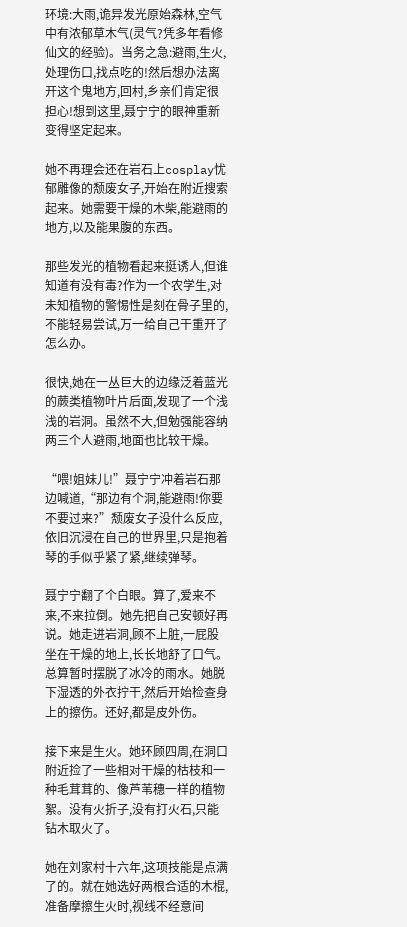环境:大雨,诡异发光原始森林,空气中有浓郁草木气(灵气?凭多年看修仙文的经验)。当务之急:避雨,生火,处理伤口,找点吃的!然后想办法离开这个鬼地方,回村,乡亲们肯定很担心!想到这里,聂宁宁的眼神重新变得坚定起来。

她不再理会还在岩石上cosplay忧郁雕像的颓废女子,开始在附近搜索起来。她需要干燥的木柴,能避雨的地方,以及能果腹的东西。

那些发光的植物看起来挺诱人,但谁知道有没有毒?作为一个农学生,对未知植物的警惕性是刻在骨子里的,不能轻易尝试,万一给自己干重开了怎么办。

很快,她在一丛巨大的边缘泛着蓝光的蕨类植物叶片后面,发现了一个浅浅的岩洞。虽然不大,但勉强能容纳两三个人避雨,地面也比较干燥。

“喂!姐妹儿!”聂宁宁冲着岩石那边喊道,“那边有个洞,能避雨!你要不要过来?”颓废女子没什么反应,依旧沉浸在自己的世界里,只是抱着琴的手似乎紧了紧,继续弹琴。

聂宁宁翻了个白眼。算了,爱来不来,不来拉倒。她先把自己安顿好再说。她走进岩洞,顾不上脏,一屁股坐在干燥的地上,长长地舒了口气。总算暂时摆脱了冰冷的雨水。她脱下湿透的外衣拧干,然后开始检查身上的擦伤。还好,都是皮外伤。

接下来是生火。她环顾四周,在洞口附近捡了一些相对干燥的枯枝和一种毛茸茸的、像芦苇穗一样的植物絮。没有火折子,没有打火石,只能钻木取火了。

她在刘家村十六年,这项技能是点满了的。就在她选好两根合适的木棍,准备摩擦生火时,视线不经意间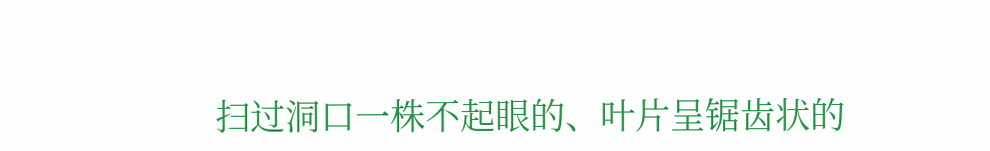扫过洞口一株不起眼的、叶片呈锯齿状的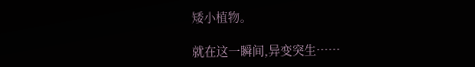矮小植物。

就在这一瞬间,异变突生……